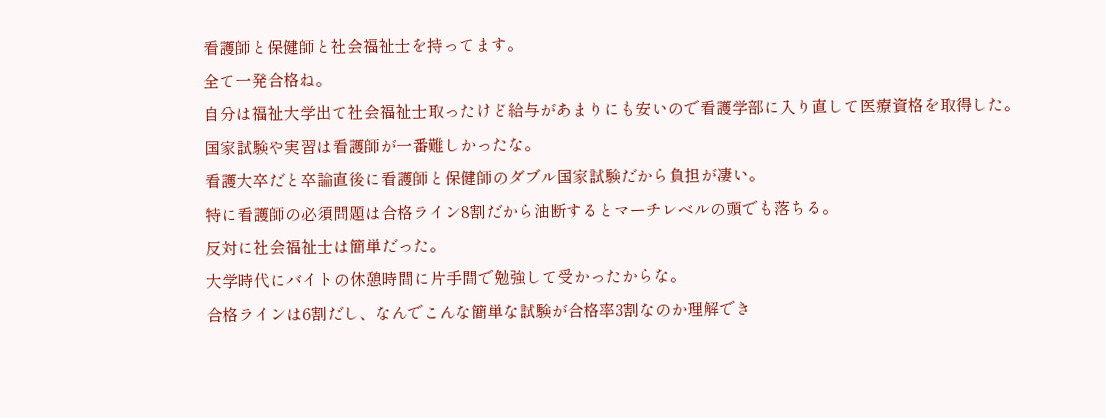看護師と保健師と社会福祉士を持ってます。
全て一発合格ね。
自分は福祉大学出て社会福祉士取ったけど給与があまりにも安いので看護学部に入り直して医療資格を取得した。
国家試験や実習は看護師が一番難しかったな。
看護大卒だと卒論直後に看護師と保健師のダブル国家試験だから負担が凄い。
特に看護師の必須問題は合格ライン8割だから油断するとマーチレベルの頭でも落ちる。
反対に社会福祉士は簡単だった。
大学時代にバイトの休憩時間に片手間で勉強して受かったからな。
合格ラインは6割だし、なんでこんな簡単な試験が合格率3割なのか理解でき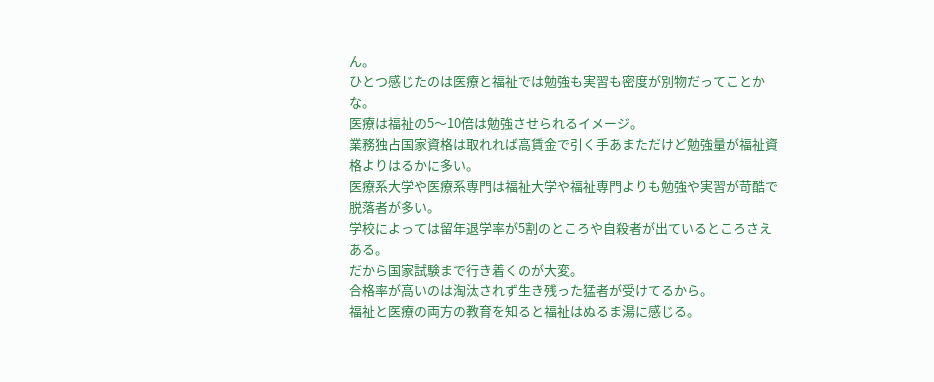ん。
ひとつ感じたのは医療と福祉では勉強も実習も密度が別物だってことかな。
医療は福祉の5〜10倍は勉強させられるイメージ。
業務独占国家資格は取れれば高賃金で引く手あまただけど勉強量が福祉資格よりはるかに多い。
医療系大学や医療系専門は福祉大学や福祉専門よりも勉強や実習が苛酷で脱落者が多い。
学校によっては留年退学率が5割のところや自殺者が出ているところさえある。
だから国家試験まで行き着くのが大変。
合格率が高いのは淘汰されず生き残った猛者が受けてるから。
福祉と医療の両方の教育を知ると福祉はぬるま湯に感じる。